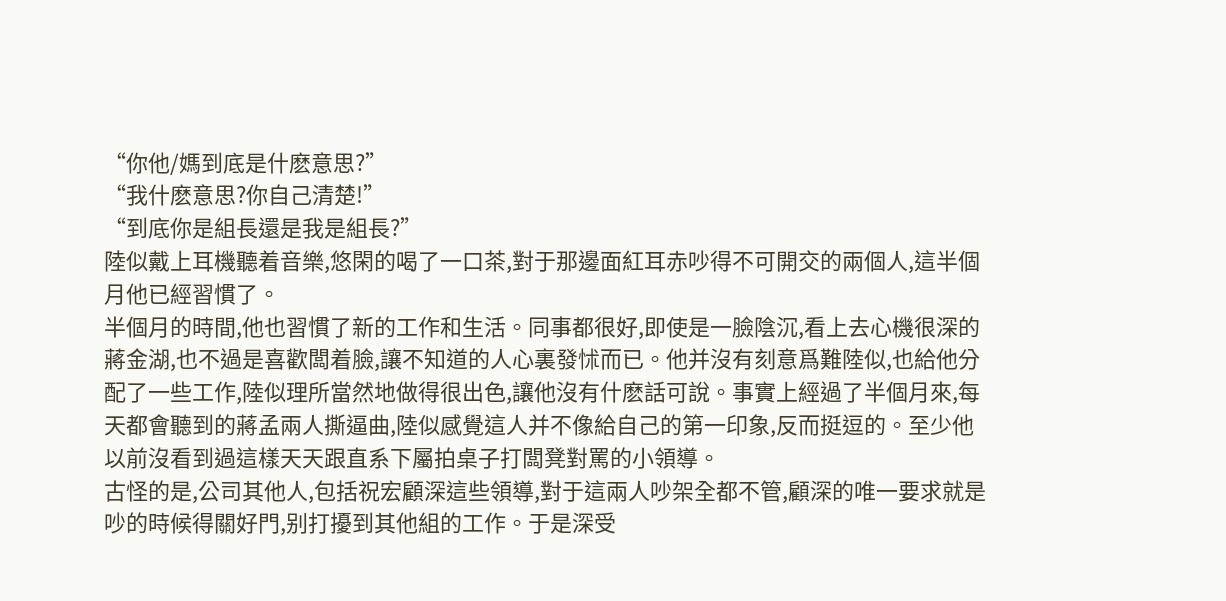“你他/媽到底是什麽意思?”
“我什麽意思?你自己清楚!”
“到底你是組長還是我是組長?”
陸似戴上耳機聽着音樂,悠閑的喝了一口茶,對于那邊面紅耳赤吵得不可開交的兩個人,這半個月他已經習慣了。
半個月的時間,他也習慣了新的工作和生活。同事都很好,即使是一臉陰沉,看上去心機很深的蔣金湖,也不過是喜歡闆着臉,讓不知道的人心裏發怵而已。他并沒有刻意爲難陸似,也給他分配了一些工作,陸似理所當然地做得很出色,讓他沒有什麽話可說。事實上經過了半個月來,每天都會聽到的蔣孟兩人撕逼曲,陸似感覺這人并不像給自己的第一印象,反而挺逗的。至少他以前沒看到過這樣天天跟直系下屬拍桌子打闆凳對罵的小領導。
古怪的是,公司其他人,包括祝宏顧深這些領導,對于這兩人吵架全都不管,顧深的唯一要求就是吵的時候得關好門,别打擾到其他組的工作。于是深受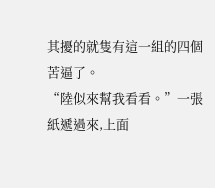其擾的就隻有這一組的四個苦逼了。
“陸似來幫我看看。”一張紙遞過來,上面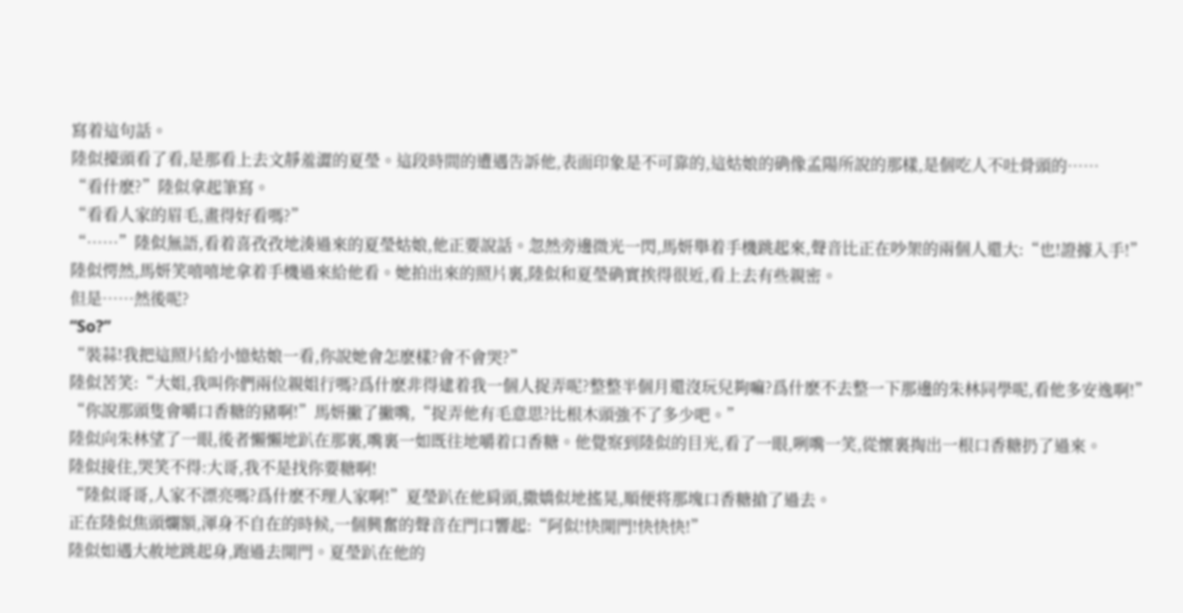寫着這句話。
陸似擡頭看了看,是那看上去文靜羞澀的夏瑩。這段時間的遭遇告訴他,表面印象是不可靠的,這姑娘的确像孟陽所說的那樣,是個吃人不吐骨頭的……
“看什麽?”陸似拿起筆寫。
“看看人家的眉毛,畫得好看嗎?”
“……”陸似無語,看着喜孜孜地湊過來的夏瑩姑娘,他正要說話。忽然旁邊微光一閃,馬妍舉着手機跳起來,聲音比正在吵架的兩個人還大:“也!證據入手!”
陸似愕然,馬妍笑嘻嘻地拿着手機過來給他看。她拍出來的照片裏,陸似和夏瑩确實挨得很近,看上去有些親密。
但是……然後呢?
“So?”
“裝蒜!我把這照片給小憶姑娘一看,你說她會怎麽樣?會不會哭?”
陸似苦笑:“大姐,我叫你們兩位親姐行嗎?爲什麽非得逮着我一個人捉弄呢?整整半個月還沒玩兒夠嘛?爲什麽不去整一下那邊的朱林同學呢,看他多安逸啊!”
“你說那頭隻會嚼口香糖的豬啊!”馬妍撇了撇嘴,“捉弄他有毛意思?比根木頭強不了多少吧。”
陸似向朱林望了一眼,後者懶懶地趴在那裏,嘴裏一如既往地嚼着口香糖。他覺察到陸似的目光,看了一眼,咧嘴一笑,從懷裏掏出一根口香糖扔了過來。
陸似接住,哭笑不得:大哥,我不是找你要糖啊!
“陸似哥哥,人家不漂亮嗎?爲什麽不理人家啊!”夏瑩趴在他肩頭,撒嬌似地搖晃,順便将那塊口香糖搶了過去。
正在陸似焦頭爛額,渾身不自在的時候,一個興奮的聲音在門口響起:“阿似!快開門!快快快!”
陸似如遇大赦地跳起身,跑過去開門。夏瑩趴在他的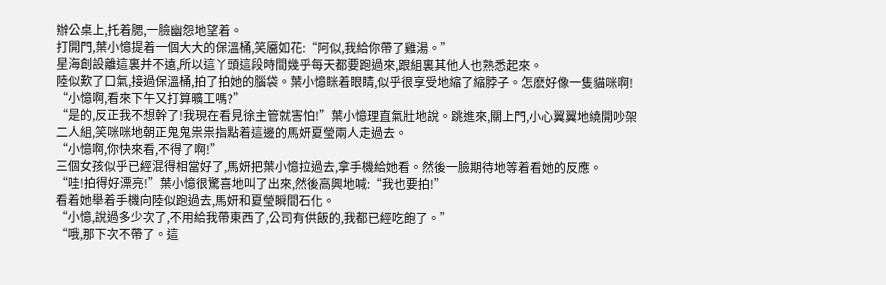辦公桌上,托着腮,一臉幽怨地望着。
打開門,葉小憶提着一個大大的保溫桶,笑靥如花:“阿似,我給你帶了雞湯。”
星海創設離這裏并不遠,所以這丫頭這段時間幾乎每天都要跑過來,跟組裏其他人也熟悉起來。
陸似歎了口氣,接過保溫桶,拍了拍她的腦袋。葉小憶眯着眼睛,似乎很享受地縮了縮脖子。怎麽好像一隻貓咪啊!
“小憶啊,看來下午又打算曠工嗎?”
“是的,反正我不想幹了!我現在看見徐主管就害怕!”葉小憶理直氣壯地說。跳進來,關上門,小心翼翼地繞開吵架二人組,笑咪咪地朝正鬼鬼祟祟指點着這邊的馬妍夏瑩兩人走過去。
“小憶啊,你快來看,不得了啊!”
三個女孩似乎已經混得相當好了,馬妍把葉小憶拉過去,拿手機給她看。然後一臉期待地等着看她的反應。
“哇!拍得好漂亮!”葉小憶很驚喜地叫了出來,然後高興地喊:“我也要拍!”
看着她舉着手機向陸似跑過去,馬妍和夏瑩瞬間石化。
“小憶,說過多少次了,不用給我帶東西了,公司有供飯的,我都已經吃飽了。”
“哦,那下次不帶了。這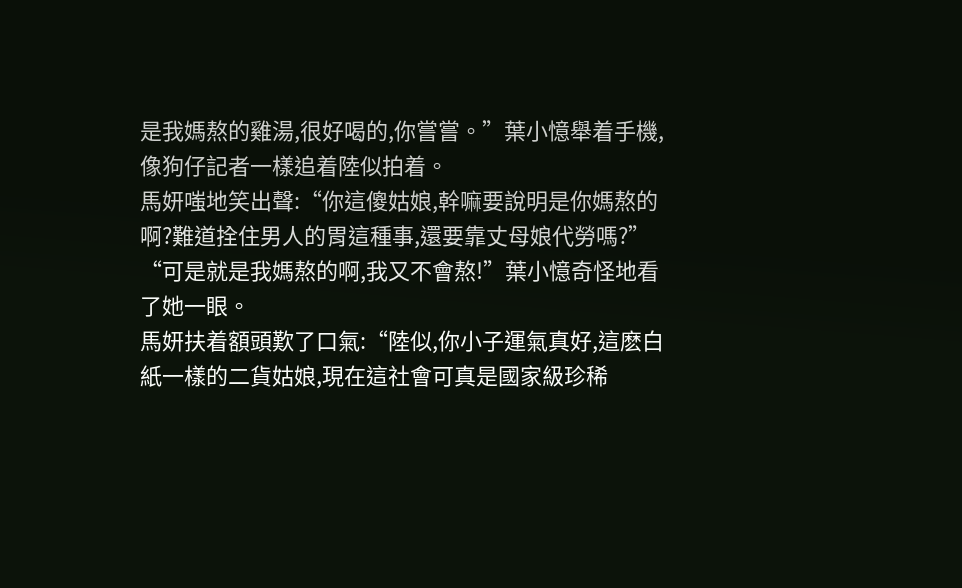是我媽熬的雞湯,很好喝的,你嘗嘗。”葉小憶舉着手機,像狗仔記者一樣追着陸似拍着。
馬妍嗤地笑出聲:“你這傻姑娘,幹嘛要說明是你媽熬的啊?難道拴住男人的胃這種事,還要靠丈母娘代勞嗎?”
“可是就是我媽熬的啊,我又不會熬!”葉小憶奇怪地看了她一眼。
馬妍扶着額頭歎了口氣:“陸似,你小子運氣真好,這麽白紙一樣的二貨姑娘,現在這社會可真是國家級珍稀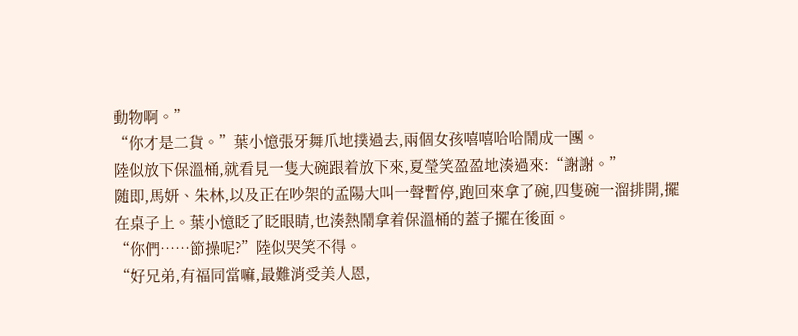動物啊。”
“你才是二貨。”葉小憶張牙舞爪地撲過去,兩個女孩嘻嘻哈哈鬧成一團。
陸似放下保溫桶,就看見一隻大碗跟着放下來,夏瑩笑盈盈地湊過來:“謝謝。”
随即,馬妍、朱林,以及正在吵架的孟陽大叫一聲暫停,跑回來拿了碗,四隻碗一溜排開,擺在桌子上。葉小憶眨了眨眼睛,也湊熱鬧拿着保溫桶的蓋子擺在後面。
“你們……節操呢?”陸似哭笑不得。
“好兄弟,有福同當嘛,最難消受美人恩,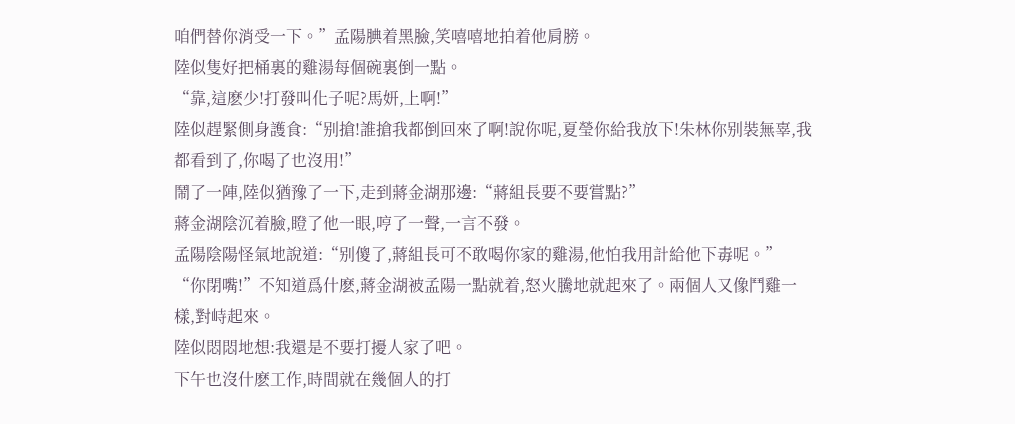咱們替你消受一下。”孟陽腆着黑臉,笑嘻嘻地拍着他肩膀。
陸似隻好把桶裏的雞湯每個碗裏倒一點。
“靠,這麽少!打發叫化子呢?馬妍,上啊!”
陸似趕緊側身護食:“别搶!誰搶我都倒回來了啊!說你呢,夏瑩你給我放下!朱林你别裝無辜,我都看到了,你喝了也沒用!”
鬧了一陣,陸似猶豫了一下,走到蔣金湖那邊:“蔣組長要不要嘗點?”
蔣金湖陰沉着臉,瞪了他一眼,哼了一聲,一言不發。
孟陽陰陽怪氣地說道:“别傻了,蔣組長可不敢喝你家的雞湯,他怕我用計給他下毒呢。”
“你閉嘴!”不知道爲什麽,蔣金湖被孟陽一點就着,怒火騰地就起來了。兩個人又像鬥雞一樣,對峙起來。
陸似悶悶地想:我還是不要打擾人家了吧。
下午也沒什麽工作,時間就在幾個人的打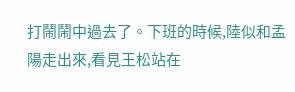打鬧鬧中過去了。下班的時候,陸似和孟陽走出來,看見王松站在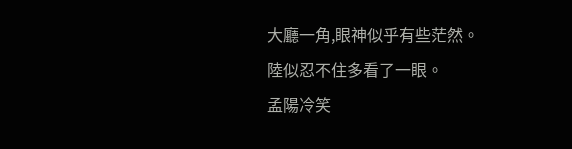大廳一角,眼神似乎有些茫然。
陸似忍不住多看了一眼。
孟陽冷笑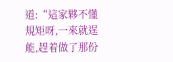道:“這家夥不懂規矩呀,一來就逞能,趕着做了那份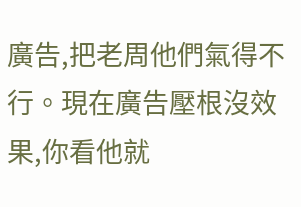廣告,把老周他們氣得不行。現在廣告壓根沒效果,你看他就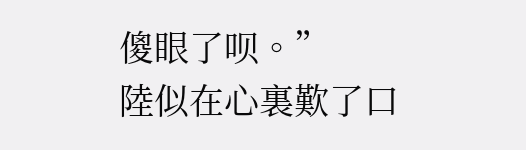傻眼了呗。”
陸似在心裏歎了口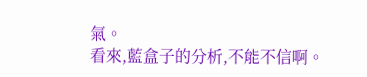氣。
看來,藍盒子的分析,不能不信啊。